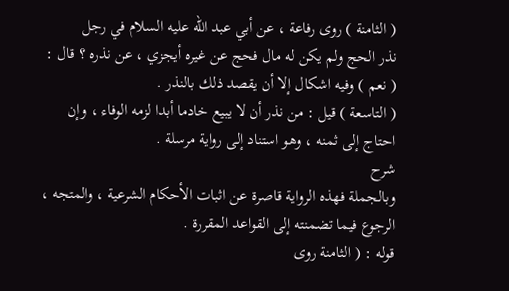( الثامنة ) روى رفاعة ، عن أبي عبد الله عليه السلام في رجل
نذر الحج ولم يكن له مال فحج عن غيره أيجزي ، عن نذره ؟ قال :
( نعم ) وفيه اشكال إلا أن يقصد ذلك بالنذر .
( التاسعة ) قيل : من نذر أن لا يبيع خادما أبدا لزمه الوفاء ، وإن
احتاج إلى ثمنه ، وهو استناد إلى رواية مرسلة .
شرح
وبالجملة فهذه الرواية قاصرة عن اثبات الأحكام الشرعية ، والمتجه ،
الرجوع فيما تضمنته إلى القواعد المقررة .
قوله : ( الثامنة روى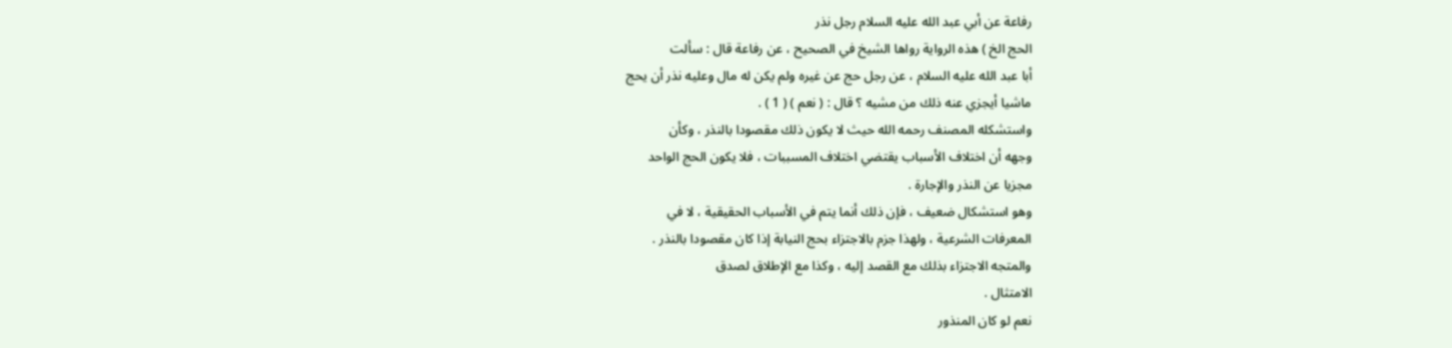رفاعة عن أبي عبد الله عليه السلام رجل نذر
الحج الخ ) هذه الرواية رواها الشيخ في الصحيح ، عن رفاعة قال : سألت
أبا عبد الله عليه السلام ، عن رجل حج عن غيره ولم يكن له مال وعليه نذر أن يحج
ماشيا أيجزي عنه ذلك من مشيه ؟ قال : ( نعم ) ( 1 ) .
واستشكله المصنف رحمه الله حيث لا يكون ذلك مقصودا بالنذر ، وكأن
وجهه أن اختلاف الأسباب يقتضي اختلاف المسببات ، فلا يكون الحج الواحد
مجزيا عن النذر والإجارة .
وهو استشكال ضعيف ، فإن ذلك أنما يتم في الأسباب الحقيقية ، لا في
المعرفات الشرعية ، ولهذا جزم بالاجتزاء بحج النيابة إذا كان مقصودا بالنذر .
والمتجه الاجتزاء بذلك مع القصد إليه ، وكذا مع الإطلاق لصدق
الامتثال .
نعم لو كان المنذور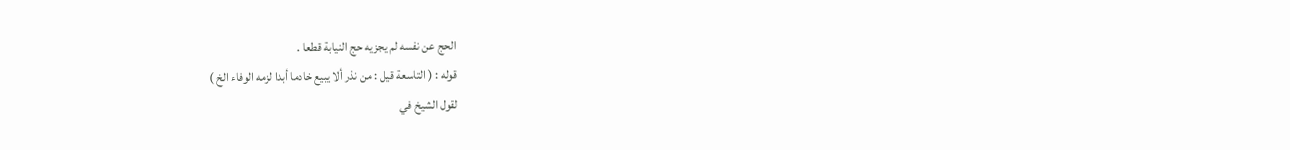الحج عن نفسه لم يجزيه حج النيابة قطعا .
قوله : ( التاسعة قيل : من نذر ألا يبيع خادما أبدا لزمه الوفاء الخ )
لقول الشيخ في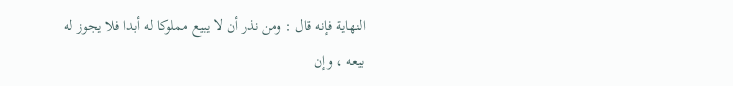النهاية فإنه قال : ومن نذر أن لا يبيع مملوكا له أبدا فلا يجوز له بيعه ، وإن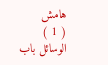هامش
( 1 ) الوسائل باب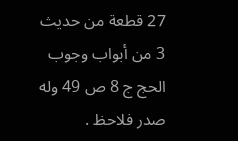27 قطعة من حديث 3 من أبواب وجوب الحج ج 8 ص 49 وله صدر فلاحظ .